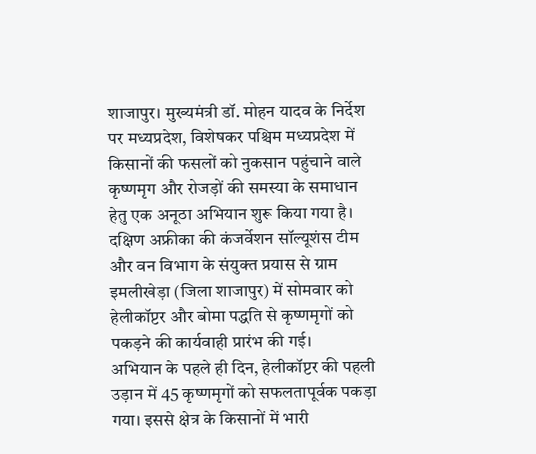शाजापुर। मुख्यमंत्री डॉ. मोहन यादव के निर्देश पर मध्यप्रदेश, विशेषकर पश्चिम मध्यप्रदेश में किसानों की फसलों को नुकसान पहुंचाने वाले कृष्णमृग और रोजड़ों की समस्या के समाधान हेतु एक अनूठा अभियान शुरू किया गया है। दक्षिण अफ्रीका की कंजर्वेशन सॉल्यूशंस टीम और वन विभाग के संयुक्त प्रयास से ग्राम इमलीखेड़ा (जिला शाजापुर) में सोमवार को हेलीकॉप्टर और बोमा पद्धति से कृष्णमृगों को पकड़ने की कार्यवाही प्रारंभ की गई।
अभियान के पहले ही दिन, हेलीकॉप्टर की पहली उड़ान में 45 कृष्णमृगों को सफलतापूर्वक पकड़ा गया। इससे क्षेत्र के किसानों में भारी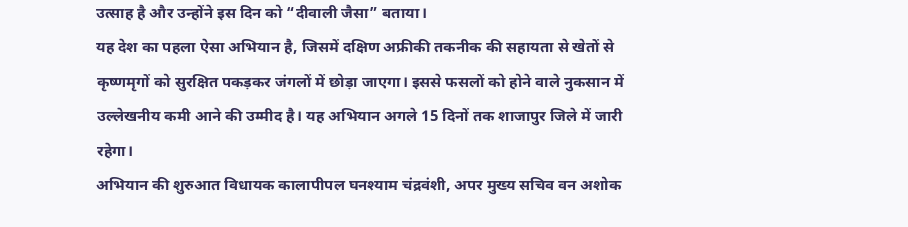उत्साह है और उन्होंने इस दिन को “दीवाली जैसा” बताया।
यह देश का पहला ऐसा अभियान है, जिसमें दक्षिण अफ्रीकी तकनीक की सहायता से खेतों से कृष्णमृगों को सुरक्षित पकड़कर जंगलों में छोड़ा जाएगा। इससे फसलों को होने वाले नुकसान में उल्लेखनीय कमी आने की उम्मीद है। यह अभियान अगले 15 दिनों तक शाजापुर जिले में जारी रहेगा।
अभियान की शुरुआत विधायक कालापीपल घनश्याम चंद्रवंशी, अपर मुख्य सचिव वन अशोक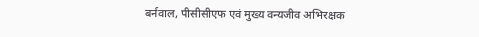बर्नवाल, पीसीसीएफ एवं मुख्य वन्यजीव अभिरक्षक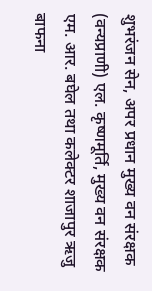शुभरंजन सेन, अपर प्रधान मुख्य वन संरक्षक (वन्यप्राणी) एल. कृष्णमूर्ति, मुख्य वन संरक्षक एम. आर. बघेल तथा कलेक्टर शाजापुर ऋजु बाफना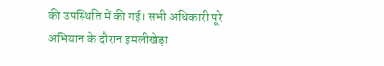की उपस्थिति में की गई। सभी अधिकारी पूरे अभियान के दौरान इमलीखेड़ा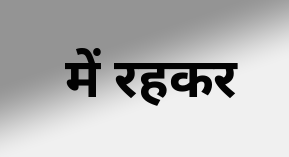में रहकर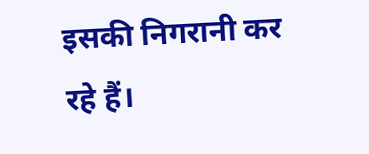इसकी निगरानी कर रहे हैं।